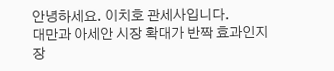안녕하세요. 이치호 관세사입니다.
대만과 아세안 시장 확대가 반짝 효과인지 장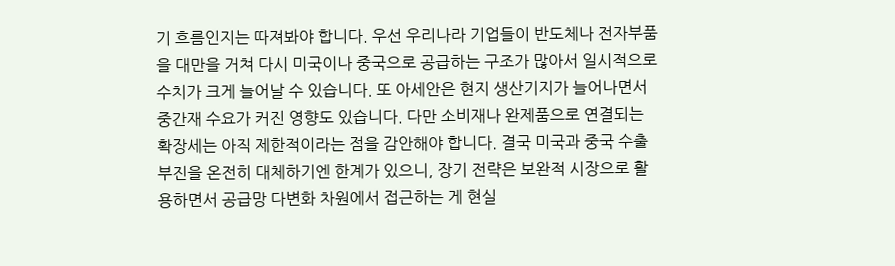기 흐름인지는 따져봐야 합니다. 우선 우리나라 기업들이 반도체나 전자부품을 대만을 거쳐 다시 미국이나 중국으로 공급하는 구조가 많아서 일시적으로 수치가 크게 늘어날 수 있습니다. 또 아세안은 현지 생산기지가 늘어나면서 중간재 수요가 커진 영향도 있습니다. 다만 소비재나 완제품으로 연결되는 확장세는 아직 제한적이라는 점을 감안해야 합니다. 결국 미국과 중국 수출 부진을 온전히 대체하기엔 한계가 있으니, 장기 전략은 보완적 시장으로 활용하면서 공급망 다변화 차원에서 접근하는 게 현실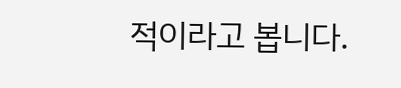적이라고 봅니다.